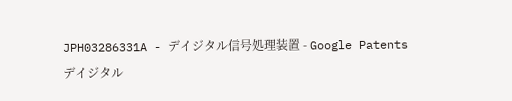JPH03286331A - デイジタル信号処理装置 - Google Patents
デイジタル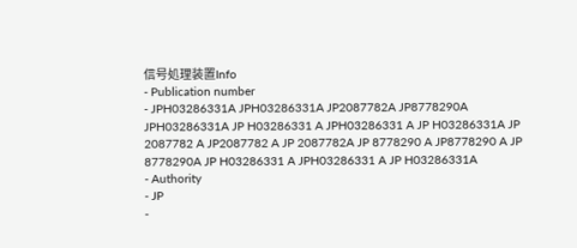信号処理装置Info
- Publication number
- JPH03286331A JPH03286331A JP2087782A JP8778290A JPH03286331A JP H03286331 A JPH03286331 A JP H03286331A JP 2087782 A JP2087782 A JP 2087782A JP 8778290 A JP8778290 A JP 8778290A JP H03286331 A JPH03286331 A JP H03286331A
- Authority
- JP
-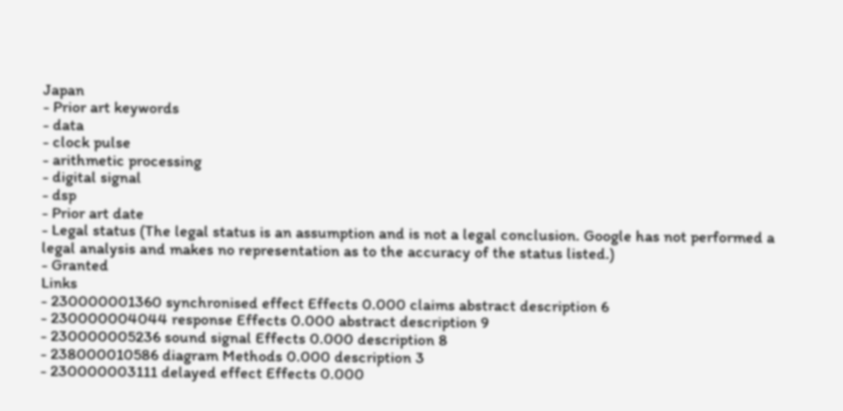Japan
- Prior art keywords
- data
- clock pulse
- arithmetic processing
- digital signal
- dsp
- Prior art date
- Legal status (The legal status is an assumption and is not a legal conclusion. Google has not performed a legal analysis and makes no representation as to the accuracy of the status listed.)
- Granted
Links
- 230000001360 synchronised effect Effects 0.000 claims abstract description 6
- 230000004044 response Effects 0.000 abstract description 9
- 230000005236 sound signal Effects 0.000 description 8
- 238000010586 diagram Methods 0.000 description 3
- 230000003111 delayed effect Effects 0.000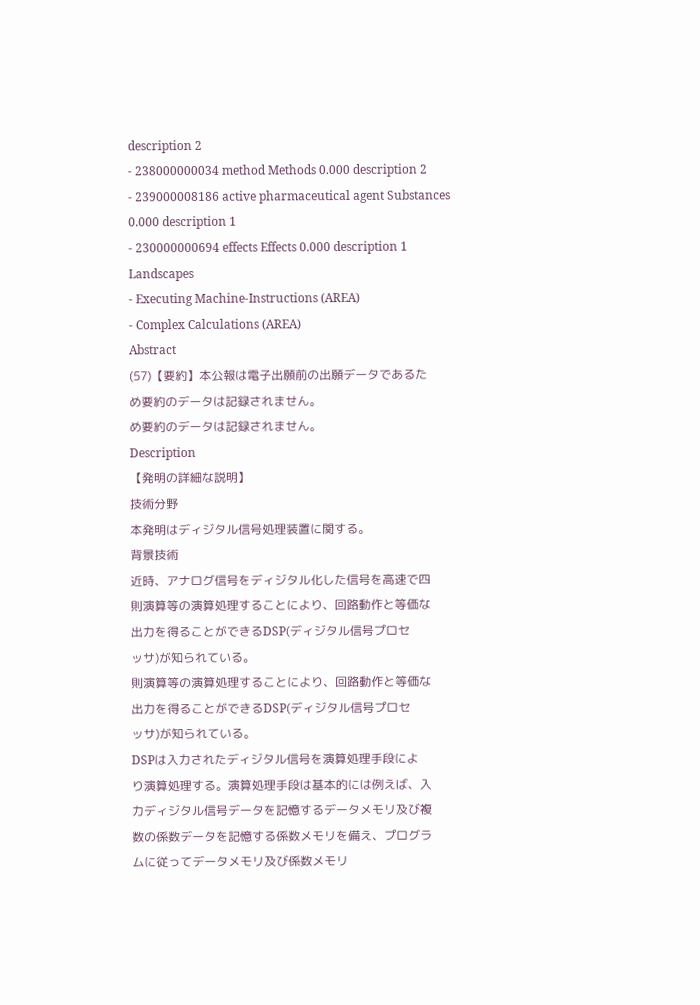description 2
- 238000000034 method Methods 0.000 description 2
- 239000008186 active pharmaceutical agent Substances 0.000 description 1
- 230000000694 effects Effects 0.000 description 1
Landscapes
- Executing Machine-Instructions (AREA)
- Complex Calculations (AREA)
Abstract
(57)【要約】本公報は電子出願前の出願データであるた
め要約のデータは記録されません。
め要約のデータは記録されません。
Description
【発明の詳細な説明】
技術分野
本発明はディジタル信号処理装置に関する。
背景技術
近時、アナログ信号をディジタル化した信号を高速で四
則演算等の演算処理することにより、回路動作と等価な
出力を得ることができるDSP(ディジタル信号プロセ
ッサ)が知られている。
則演算等の演算処理することにより、回路動作と等価な
出力を得ることができるDSP(ディジタル信号プロセ
ッサ)が知られている。
DSPは入力されたディジタル信号を演算処理手段によ
り演算処理する。演算処理手段は基本的には例えば、入
力ディジタル信号データを記憶するデータメモリ及び複
数の係数データを記憶する係数メモリを備え、プログラ
ムに従ってデータメモリ及び係数メモリ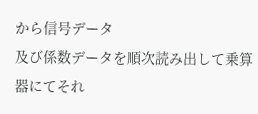から信号データ
及び係数データを順次読み出して乗算器にてそれ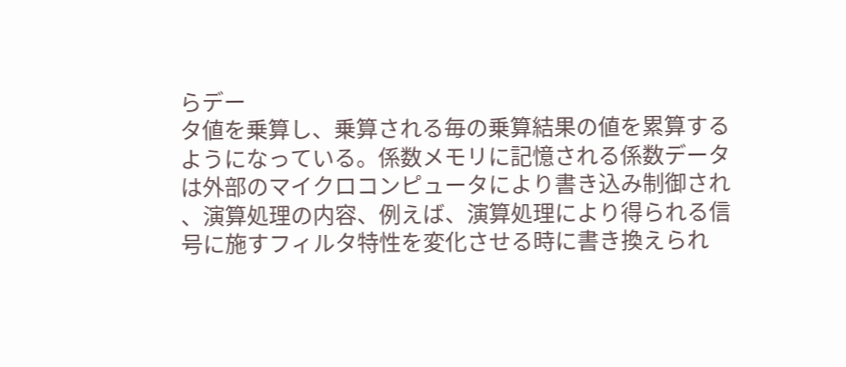らデー
タ値を乗算し、乗算される毎の乗算結果の値を累算する
ようになっている。係数メモリに記憶される係数データ
は外部のマイクロコンピュータにより書き込み制御され
、演算処理の内容、例えば、演算処理により得られる信
号に施すフィルタ特性を変化させる時に書き換えられ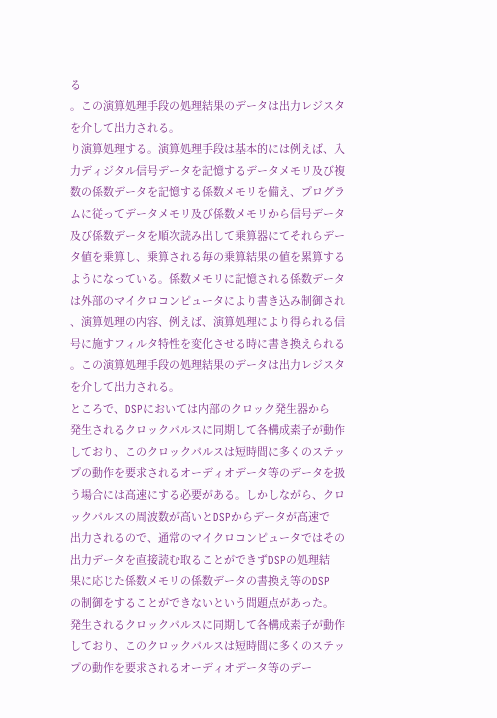る
。この演算処理手段の処理結果のデータは出力レジスタ
を介して出力される。
り演算処理する。演算処理手段は基本的には例えば、入
力ディジタル信号データを記憶するデータメモリ及び複
数の係数データを記憶する係数メモリを備え、プログラ
ムに従ってデータメモリ及び係数メモリから信号データ
及び係数データを順次読み出して乗算器にてそれらデー
タ値を乗算し、乗算される毎の乗算結果の値を累算する
ようになっている。係数メモリに記憶される係数データ
は外部のマイクロコンピュータにより書き込み制御され
、演算処理の内容、例えば、演算処理により得られる信
号に施すフィルタ特性を変化させる時に書き換えられる
。この演算処理手段の処理結果のデータは出力レジスタ
を介して出力される。
ところで、DSPにおいては内部のクロック発生器から
発生されるクロックパルスに同期して各構成素子が動作
しており、このクロックパルスは短時間に多くのステッ
プの動作を要求されるオーディオデータ等のデータを扱
う場合には高速にする必要がある。しかしながら、クロ
ックパルスの周波数が高いとDSPからデータが高速で
出力されるので、通常のマイクロコンピュータではその
出力データを直接読む取ることができずDSPの処理結
果に応じた係数メモリの係数データの書換え等のDSP
の制御をすることができないという問題点があった。
発生されるクロックパルスに同期して各構成素子が動作
しており、このクロックパルスは短時間に多くのステッ
プの動作を要求されるオーディオデータ等のデー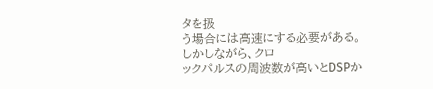タを扱
う場合には高速にする必要がある。しかしながら、クロ
ックパルスの周波数が高いとDSPか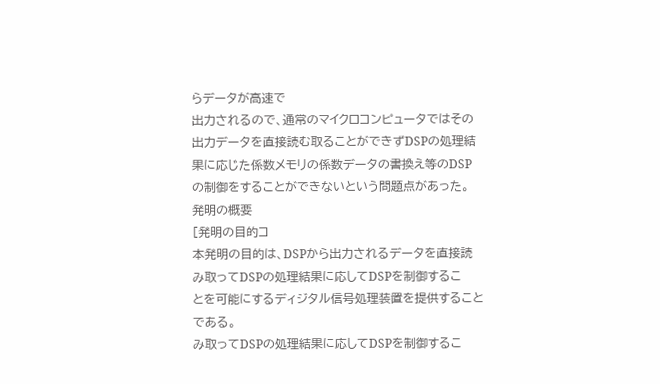らデータが高速で
出力されるので、通常のマイクロコンピュータではその
出力データを直接読む取ることができずDSPの処理結
果に応じた係数メモリの係数データの書換え等のDSP
の制御をすることができないという問題点があった。
発明の概要
[発明の目的コ
本発明の目的は、DSPから出力されるデータを直接読
み取ってDSPの処理結果に応してDSPを制御するこ
とを可能にするディジタル信号処理装置を提供すること
である。
み取ってDSPの処理結果に応してDSPを制御するこ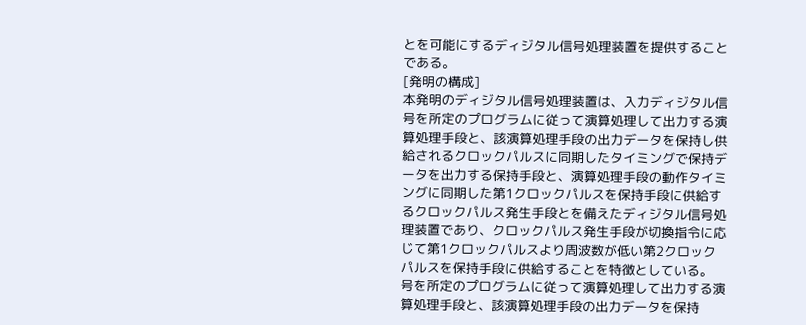とを可能にするディジタル信号処理装置を提供すること
である。
[発明の構成]
本発明のディジタル信号処理装置は、入力ディジタル信
号を所定のプログラムに従って演算処理して出力する演
算処理手段と、該演算処理手段の出力データを保持し供
給されるクロックパルスに同期したタイミングで保持デ
ータを出力する保持手段と、演算処理手段の動作タイミ
ングに同期した第1クロックパルスを保持手段に供給す
るクロックパルス発生手段とを備えたディジタル信号処
理装置であり、クロックパルス発生手段が切換指令に応
じて第1クロックパルスより周波数が低い第2クロック
パルスを保持手段に供給することを特徴としている。
号を所定のプログラムに従って演算処理して出力する演
算処理手段と、該演算処理手段の出力データを保持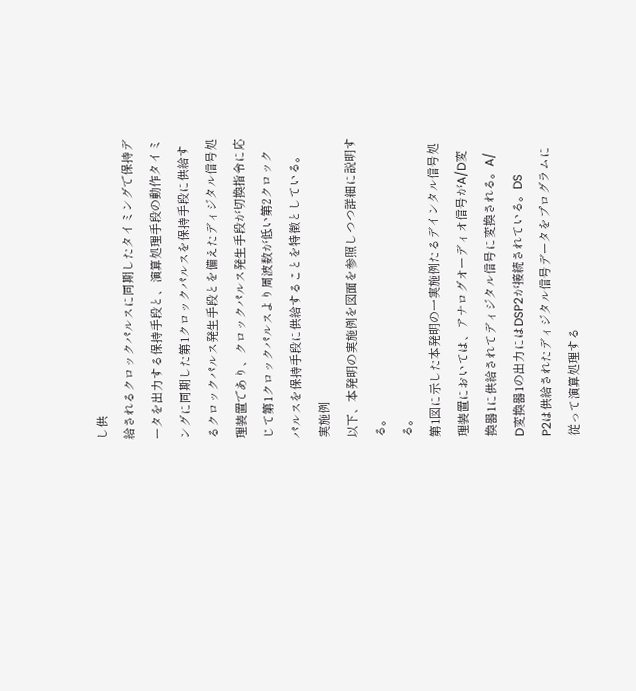し供
給されるクロックパルスに同期したタイミングで保持デ
ータを出力する保持手段と、演算処理手段の動作タイミ
ングに同期した第1クロックパルスを保持手段に供給す
るクロックパルス発生手段とを備えたディジタル信号処
理装置であり、クロックパルス発生手段が切換指令に応
じて第1クロックパルスより周波数が低い第2クロック
パルスを保持手段に供給することを特徴としている。
実施例
以下、本発明の実施例を図面を参照しつつ詳細に説明す
る。
る。
第1図に示した本発明の一実施例たるデインタル信号処
理装置においては、アナログオーディオ信号がA/D変
換器1に供給されてディジタル信号に変換される。A/
D変換器1の出力にはDSP2が接続されている。DS
P2は供給されたディジタル信号データをプログラムに
従って演算処理する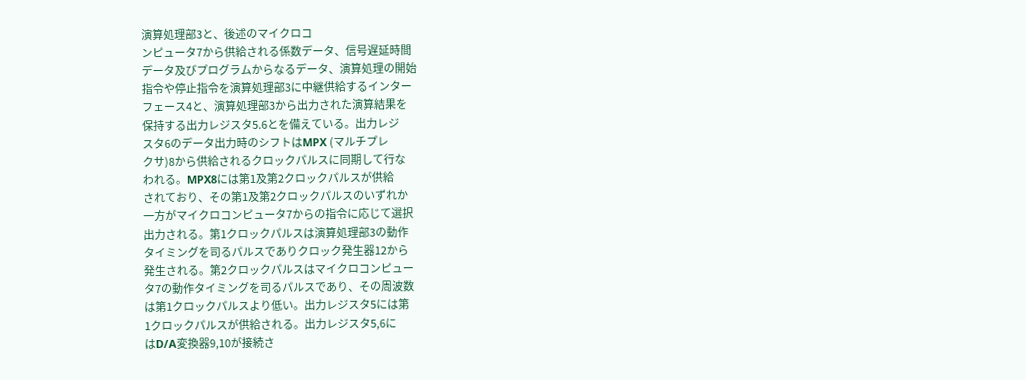演算処理部3と、後述のマイクロコ
ンピュータ7から供給される係数データ、信号遅延時間
データ及びプログラムからなるデータ、演算処理の開始
指令や停止指令を演算処理部3に中継供給するインター
フェース4と、演算処理部3から出力された演算結果を
保持する出力レジスタ5.6とを備えている。出力レジ
スタ6のデータ出力時のシフトはMPX (マルチプレ
クサ)8から供給されるクロックパルスに同期して行な
われる。MPX8には第1及第2クロックパルスが供給
されており、その第1及第2クロックパルスのいずれか
一方がマイクロコンピュータ7からの指令に応じて選択
出力される。第1クロックパルスは演算処理部3の動作
タイミングを司るパルスでありクロック発生器12から
発生される。第2クロックパルスはマイクロコンピュー
タ7の動作タイミングを司るパルスであり、その周波数
は第1クロックパルスより低い。出力レジスタ5には第
1クロックパルスが供給される。出力レジスタ5,6に
はD/A変換器9,10が接続さ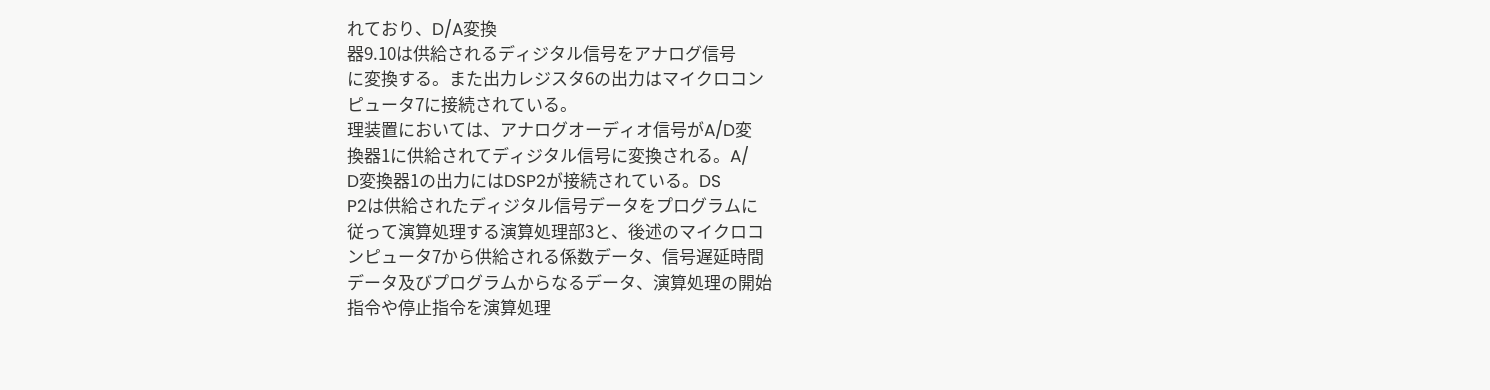れており、D/A変換
器9.10は供給されるディジタル信号をアナログ信号
に変換する。また出力レジスタ6の出力はマイクロコン
ピュータ7に接続されている。
理装置においては、アナログオーディオ信号がA/D変
換器1に供給されてディジタル信号に変換される。A/
D変換器1の出力にはDSP2が接続されている。DS
P2は供給されたディジタル信号データをプログラムに
従って演算処理する演算処理部3と、後述のマイクロコ
ンピュータ7から供給される係数データ、信号遅延時間
データ及びプログラムからなるデータ、演算処理の開始
指令や停止指令を演算処理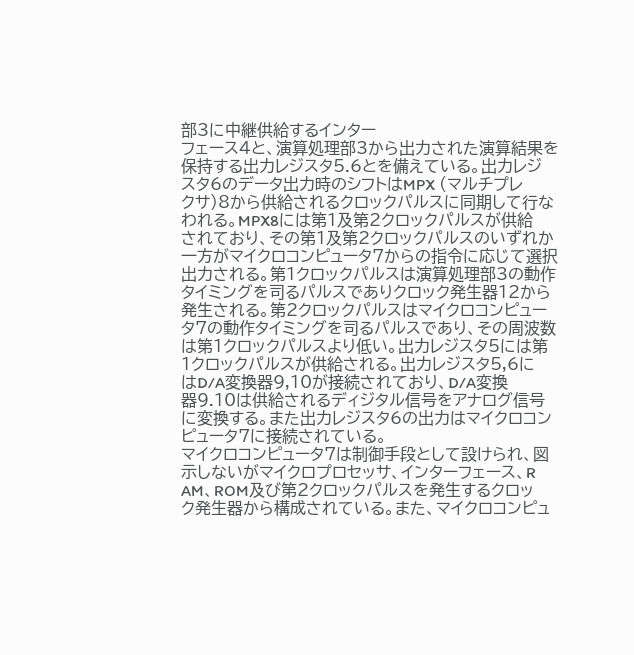部3に中継供給するインター
フェース4と、演算処理部3から出力された演算結果を
保持する出力レジスタ5.6とを備えている。出力レジ
スタ6のデータ出力時のシフトはMPX (マルチプレ
クサ)8から供給されるクロックパルスに同期して行な
われる。MPX8には第1及第2クロックパルスが供給
されており、その第1及第2クロックパルスのいずれか
一方がマイクロコンピュータ7からの指令に応じて選択
出力される。第1クロックパルスは演算処理部3の動作
タイミングを司るパルスでありクロック発生器12から
発生される。第2クロックパルスはマイクロコンピュー
タ7の動作タイミングを司るパルスであり、その周波数
は第1クロックパルスより低い。出力レジスタ5には第
1クロックパルスが供給される。出力レジスタ5,6に
はD/A変換器9,10が接続されており、D/A変換
器9.10は供給されるディジタル信号をアナログ信号
に変換する。また出力レジスタ6の出力はマイクロコン
ピュータ7に接続されている。
マイクロコンピュータ7は制御手段として設けられ、図
示しないがマイクロプロセッサ、インターフェース、R
AM、ROM及び第2クロックパルスを発生するクロッ
ク発生器から構成されている。また、マイクロコンピュ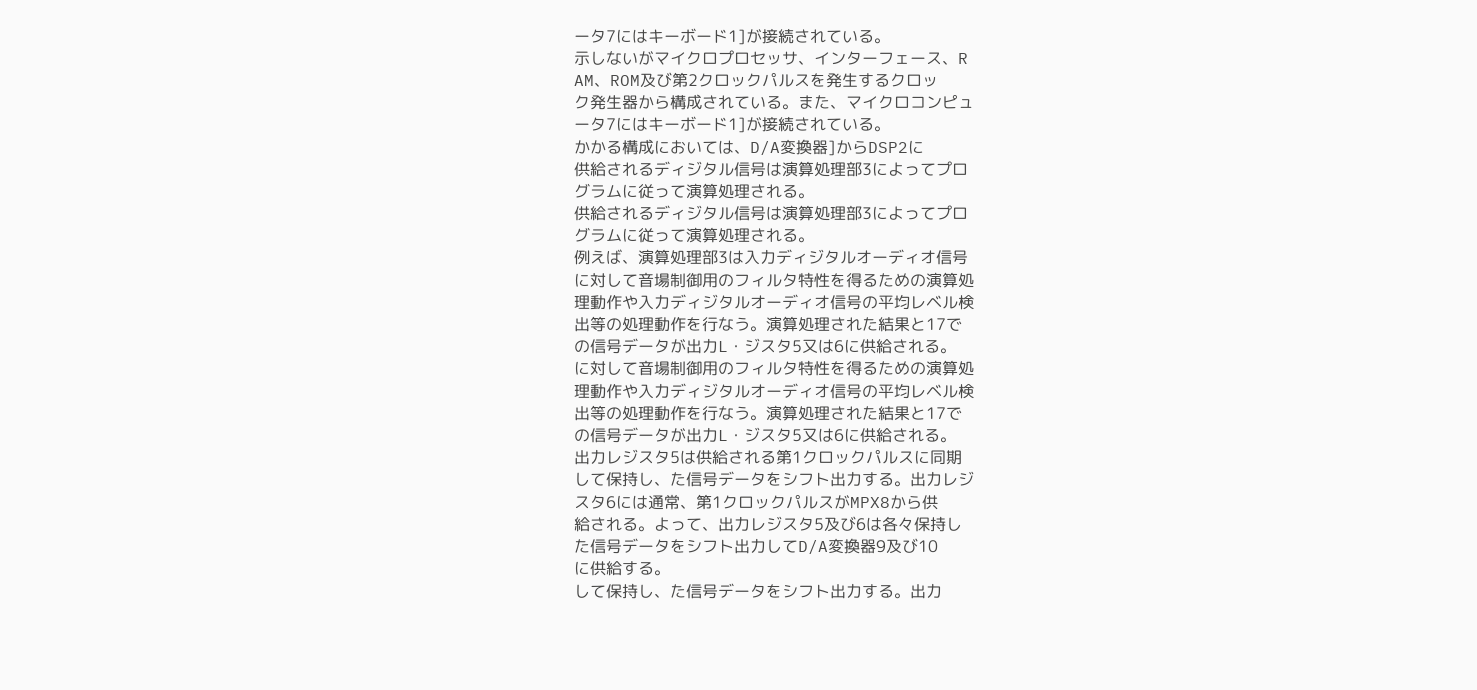ータ7にはキーボード1]が接続されている。
示しないがマイクロプロセッサ、インターフェース、R
AM、ROM及び第2クロックパルスを発生するクロッ
ク発生器から構成されている。また、マイクロコンピュ
ータ7にはキーボード1]が接続されている。
かかる構成においては、D/A変換器]からDSP2に
供給されるディジタル信号は演算処理部3によってプロ
グラムに従って演算処理される。
供給されるディジタル信号は演算処理部3によってプロ
グラムに従って演算処理される。
例えば、演算処理部3は入力ディジタルオーディオ信号
に対して音場制御用のフィルタ特性を得るための演算処
理動作や入力ディジタルオーディオ信号の平均レベル検
出等の処理動作を行なう。演算処理された結果と17で
の信号データが出力L・ジスタ5又は6に供給される。
に対して音場制御用のフィルタ特性を得るための演算処
理動作や入力ディジタルオーディオ信号の平均レベル検
出等の処理動作を行なう。演算処理された結果と17で
の信号データが出力L・ジスタ5又は6に供給される。
出力レジスタ5は供給される第1クロックパルスに同期
して保持し、た信号データをシフト出力する。出力レジ
スタ6には通常、第1クロックパルスがMPX8から供
給される。よって、出力レジスタ5及び6は各々保持し
た信号データをシフト出力してD/A変換器9及び10
に供給する。
して保持し、た信号データをシフト出力する。出力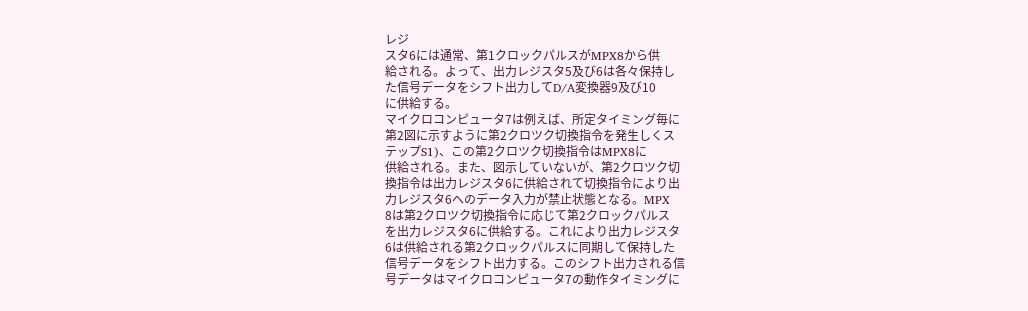レジ
スタ6には通常、第1クロックパルスがMPX8から供
給される。よって、出力レジスタ5及び6は各々保持し
た信号データをシフト出力してD/A変換器9及び10
に供給する。
マイクロコンピュータ7は例えば、所定タイミング毎に
第2図に示すように第2クロツク切換指令を発生しくス
テップS1)、この第2クロツク切換指令はMPX8に
供給される。また、図示していないが、第2クロツク切
換指令は出力レジスタ6に供給されて切換指令により出
力レジスタ6へのデータ入力が禁止状態となる。MPX
8は第2クロツク切換指令に応じて第2クロックパルス
を出力レジスタ6に供給する。これにより出力レジスタ
6は供給される第2クロックパルスに同期して保持した
信号データをシフト出力する。このシフト出力される信
号データはマイクロコンピュータ7の動作タイミングに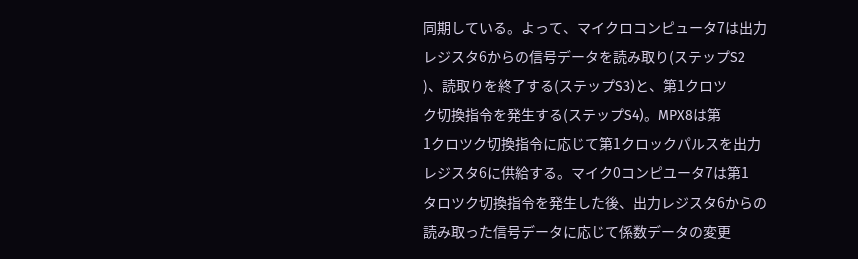同期している。よって、マイクロコンピュータ7は出力
レジスタ6からの信号データを読み取り(ステップS2
)、読取りを終了する(ステップS3)と、第1クロツ
ク切換指令を発生する(ステップS4)。MPX8は第
1クロツク切換指令に応じて第1クロックパルスを出力
レジスタ6に供給する。マイク0コンピユータ7は第1
タロツク切換指令を発生した後、出力レジスタ6からの
読み取った信号データに応じて係数データの変更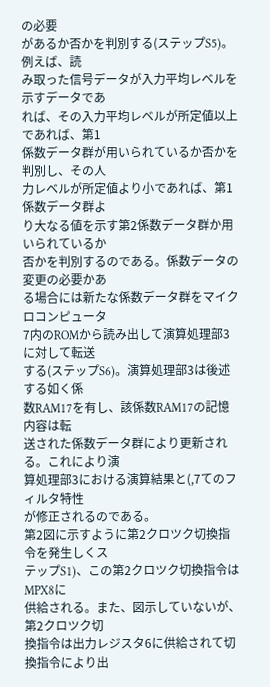の必要
があるか否かを判別する(ステップS5)。例えば、読
み取った信号データが入力平均レベルを示すデータであ
れば、その入力平均レベルが所定値以上であれば、第1
係数データ群が用いられているか否かを判別し、その人
力レベルが所定値より小であれば、第1係数データ群よ
り大なる値を示す第2係数データ群か用いられているか
否かを判別するのである。係数データの変更の必要かあ
る場合には新たな係数データ群をマイクロコンピュータ
7内のROMから読み出して演算処理部3に対して転送
する(ステップS6)。演算処理部3は後述する如く係
数RAM17を有し、該係数RAM17の記憶内容は転
送された係数データ群により更新される。これにより演
算処理部3における演算結果と(,7てのフィルタ特性
が修正されるのである。
第2図に示すように第2クロツク切換指令を発生しくス
テップS1)、この第2クロツク切換指令はMPX8に
供給される。また、図示していないが、第2クロツク切
換指令は出力レジスタ6に供給されて切換指令により出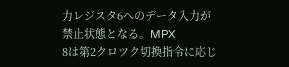力レジスタ6へのデータ入力が禁止状態となる。MPX
8は第2クロツク切換指令に応じ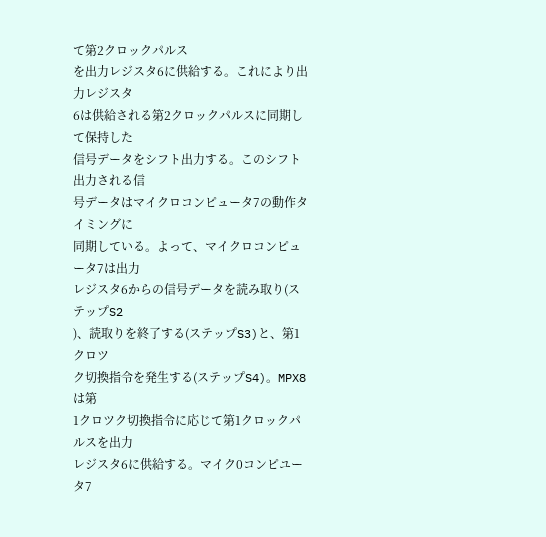て第2クロックパルス
を出力レジスタ6に供給する。これにより出力レジスタ
6は供給される第2クロックパルスに同期して保持した
信号データをシフト出力する。このシフト出力される信
号データはマイクロコンピュータ7の動作タイミングに
同期している。よって、マイクロコンピュータ7は出力
レジスタ6からの信号データを読み取り(ステップS2
)、読取りを終了する(ステップS3)と、第1クロツ
ク切換指令を発生する(ステップS4)。MPX8は第
1クロツク切換指令に応じて第1クロックパルスを出力
レジスタ6に供給する。マイク0コンピユータ7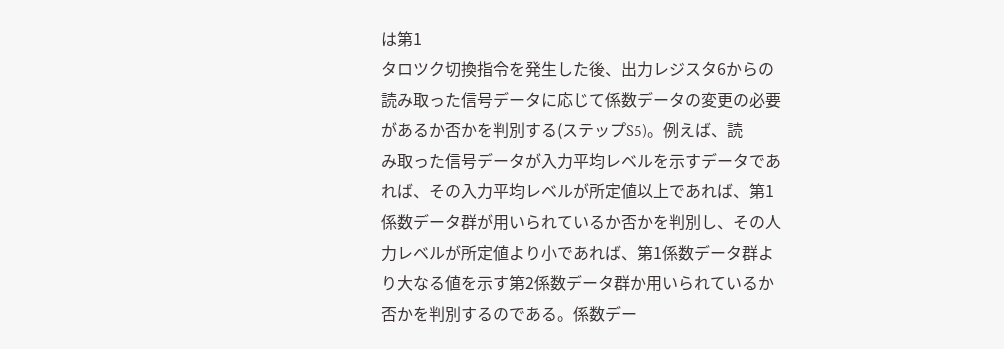は第1
タロツク切換指令を発生した後、出力レジスタ6からの
読み取った信号データに応じて係数データの変更の必要
があるか否かを判別する(ステップS5)。例えば、読
み取った信号データが入力平均レベルを示すデータであ
れば、その入力平均レベルが所定値以上であれば、第1
係数データ群が用いられているか否かを判別し、その人
力レベルが所定値より小であれば、第1係数データ群よ
り大なる値を示す第2係数データ群か用いられているか
否かを判別するのである。係数デー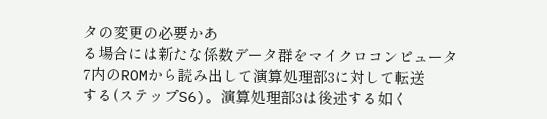タの変更の必要かあ
る場合には新たな係数データ群をマイクロコンピュータ
7内のROMから読み出して演算処理部3に対して転送
する(ステップS6)。演算処理部3は後述する如く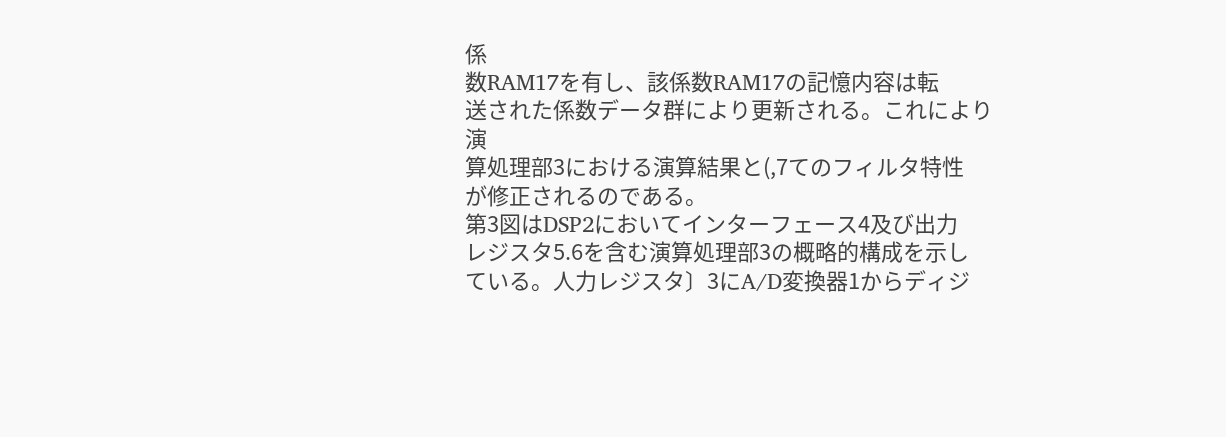係
数RAM17を有し、該係数RAM17の記憶内容は転
送された係数データ群により更新される。これにより演
算処理部3における演算結果と(,7てのフィルタ特性
が修正されるのである。
第3図はDSP2においてインターフェース4及び出力
レジスタ5.6を含む演算処理部3の概略的構成を示し
ている。人力レジスタ〕3にA/D変換器1からディジ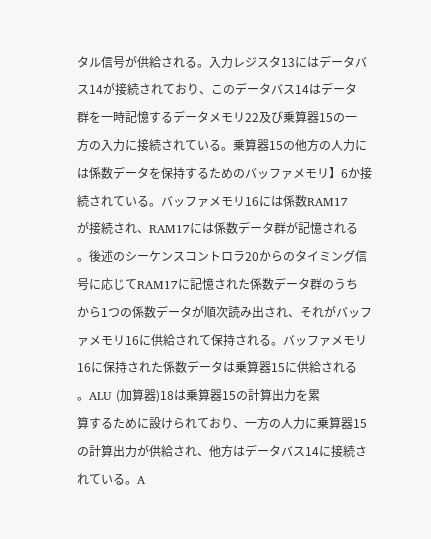タル信号が供給される。入力レジスタ13にはデータバ
ス14が接続されており、このデータバス14はデータ
群を一時記憶するデータメモリ22及び乗算器15の一
方の入力に接続されている。乗算器15の他方の人力に
は係数データを保持するためのバッファメモリ】6か接
続されている。バッファメモリ16には係数RAM17
が接続され、RAM17には係数データ群が記憶される
。後述のシーケンスコントロラ20からのタイミング信
号に応じてRAM17に記憶された係数データ群のうち
から1つの係数データが順次読み出され、それがバッフ
ァメモリ16に供給されて保持される。バッファメモリ
16に保持された係数データは乗算器15に供給される
。ALU (加算器)18は乗算器15の計算出力を累
算するために設けられており、一方の人力に乗算器15
の計算出力が供給され、他方はデータバス14に接続さ
れている。A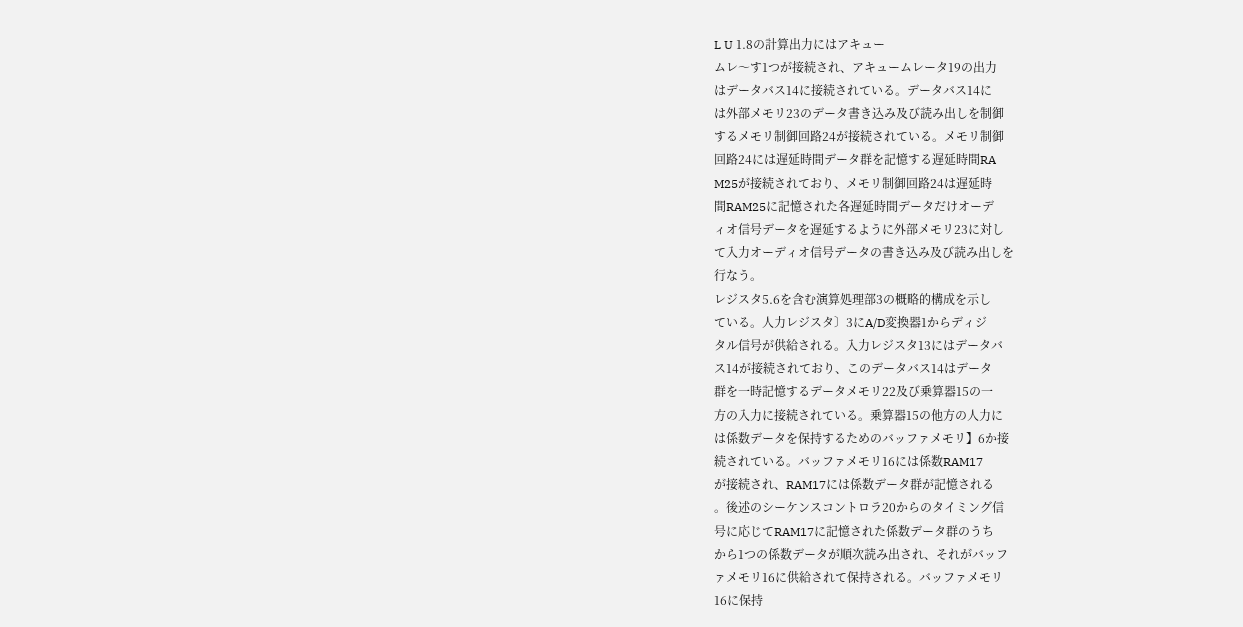L U 1.8の計算出力にはアキュー
ムレ〜す1つが接続され、アキュームレータ19の出力
はデータバス14に接続されている。データバス14に
は外部メモリ23のデータ書き込み及び読み出しを制御
するメモリ制御回路24が接続されている。メモリ制御
回路24には遅延時間データ群を記憶する遅延時間RA
M25が接続されており、メモリ制御回路24は遅延時
間RAM25に記憶された各遅延時間データだけオーデ
ィオ信号データを遅延するように外部メモリ23に対し
て入力オーディオ信号データの書き込み及び読み出しを
行なう。
レジスタ5.6を含む演算処理部3の概略的構成を示し
ている。人力レジスタ〕3にA/D変換器1からディジ
タル信号が供給される。入力レジスタ13にはデータバ
ス14が接続されており、このデータバス14はデータ
群を一時記憶するデータメモリ22及び乗算器15の一
方の入力に接続されている。乗算器15の他方の人力に
は係数データを保持するためのバッファメモリ】6か接
続されている。バッファメモリ16には係数RAM17
が接続され、RAM17には係数データ群が記憶される
。後述のシーケンスコントロラ20からのタイミング信
号に応じてRAM17に記憶された係数データ群のうち
から1つの係数データが順次読み出され、それがバッフ
ァメモリ16に供給されて保持される。バッファメモリ
16に保持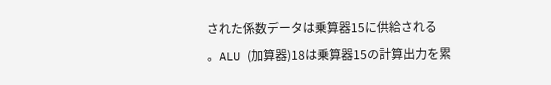された係数データは乗算器15に供給される
。ALU (加算器)18は乗算器15の計算出力を累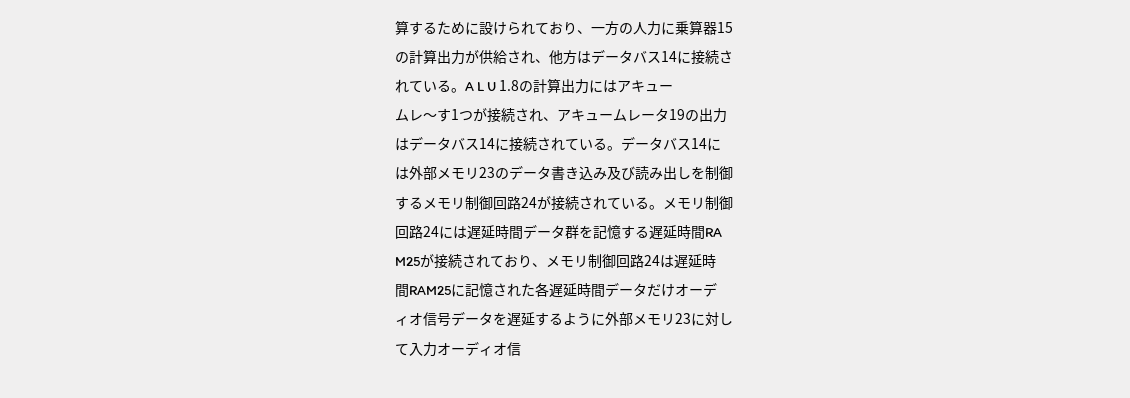算するために設けられており、一方の人力に乗算器15
の計算出力が供給され、他方はデータバス14に接続さ
れている。A L U 1.8の計算出力にはアキュー
ムレ〜す1つが接続され、アキュームレータ19の出力
はデータバス14に接続されている。データバス14に
は外部メモリ23のデータ書き込み及び読み出しを制御
するメモリ制御回路24が接続されている。メモリ制御
回路24には遅延時間データ群を記憶する遅延時間RA
M25が接続されており、メモリ制御回路24は遅延時
間RAM25に記憶された各遅延時間データだけオーデ
ィオ信号データを遅延するように外部メモリ23に対し
て入力オーディオ信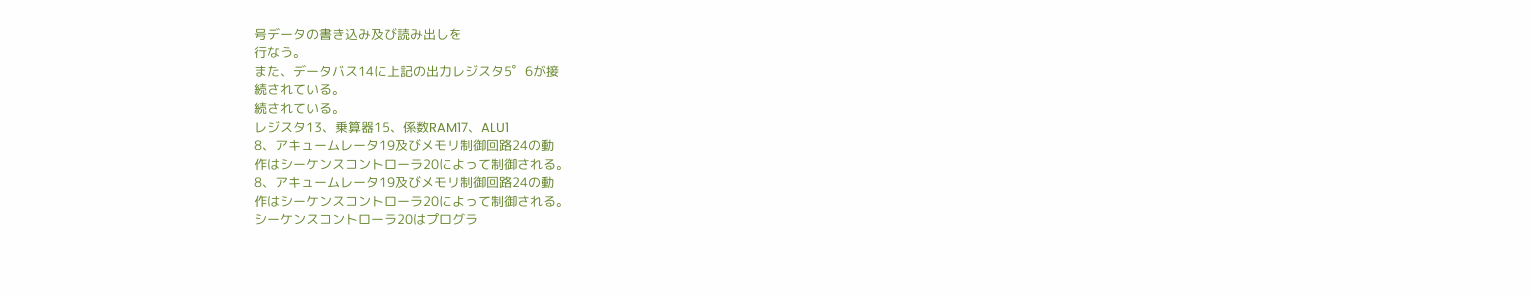号データの書き込み及び読み出しを
行なう。
また、データバス14に上記の出力レジスタ5゜6が接
続されている。
続されている。
レジスタ13、乗算器15、係数RAM17、ALU1
8、アキュームレータ19及びメモリ制御回路24の動
作はシーケンスコントローラ20によって制御される。
8、アキュームレータ19及びメモリ制御回路24の動
作はシーケンスコントローラ20によって制御される。
シーケンスコントローラ20はプログラ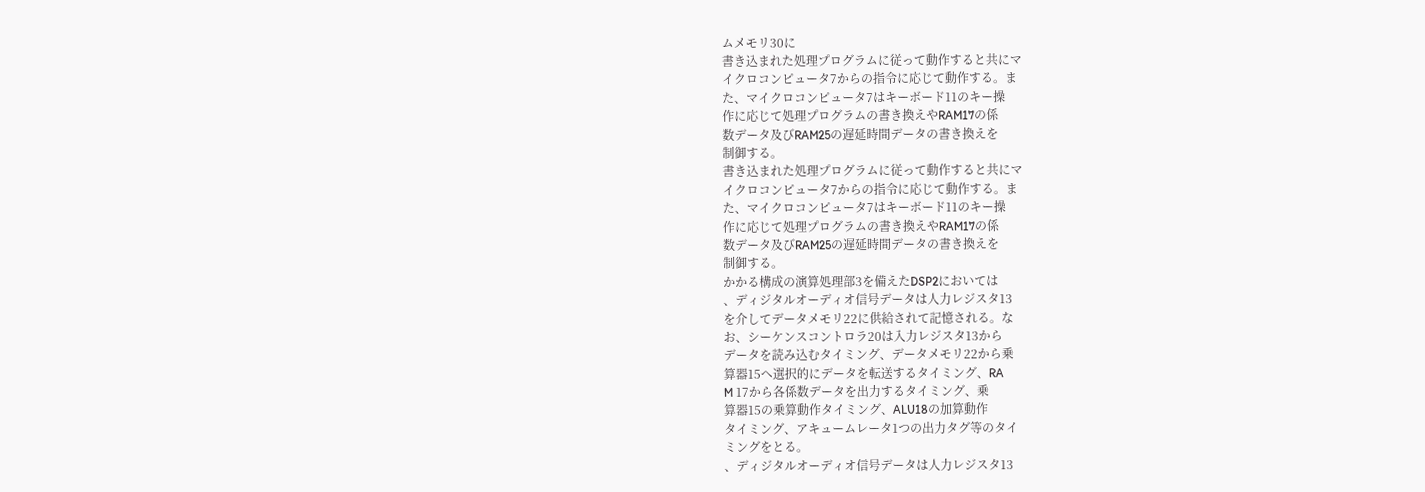ムメモリ30に
書き込まれた処理プログラムに従って動作すると共にマ
イクロコンピュータ7からの指令に応じて動作する。ま
た、マイクロコンピュータ7はキーボード11のキー操
作に応じて処理プログラムの書き換えやRAM17の係
数データ及びRAM25の遅延時間データの書き換えを
制御する。
書き込まれた処理プログラムに従って動作すると共にマ
イクロコンピュータ7からの指令に応じて動作する。ま
た、マイクロコンピュータ7はキーボード11のキー操
作に応じて処理プログラムの書き換えやRAM17の係
数データ及びRAM25の遅延時間データの書き換えを
制御する。
かかる構成の演算処理部3を備えたDSP2においては
、ディジタルオーディオ信号データは人力レジスタ13
を介してデータメモリ22に供給されて記憶される。な
お、シーケンスコントロラ20は入力レジスタ13から
データを読み込むタイミング、データメモリ22から乗
算器15へ選択的にデータを転送するタイミング、RA
M 17から各係数データを出力するタイミング、乗
算器15の乗算動作タイミング、ALU18の加算動作
タイミング、アキュームレータ1つの出力タグ等のタイ
ミングをとる。
、ディジタルオーディオ信号データは人力レジスタ13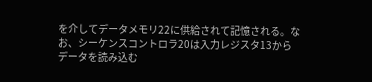を介してデータメモリ22に供給されて記憶される。な
お、シーケンスコントロラ20は入力レジスタ13から
データを読み込む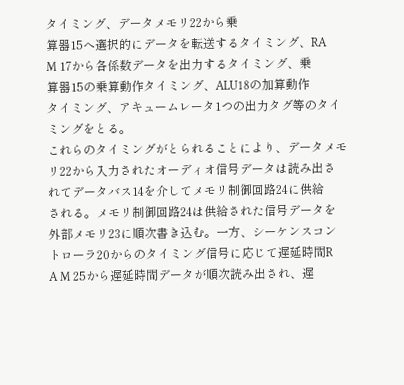タイミング、データメモリ22から乗
算器15へ選択的にデータを転送するタイミング、RA
M 17から各係数データを出力するタイミング、乗
算器15の乗算動作タイミング、ALU18の加算動作
タイミング、アキュームレータ1つの出力タグ等のタイ
ミングをとる。
これらのタイミングがとられることにより、データメモ
リ22から入力されたオーディオ信号データは読み出さ
れてデータバス14を介してメモリ制御回路24に供給
される。メモリ制御回路24は供給された信号データを
外部メモリ23に順次書き込む。一方、シーケンスコン
トローラ20からのタイミング信号に応じて遅延時間R
A M 25から遅延時間データが順次読み出され、遅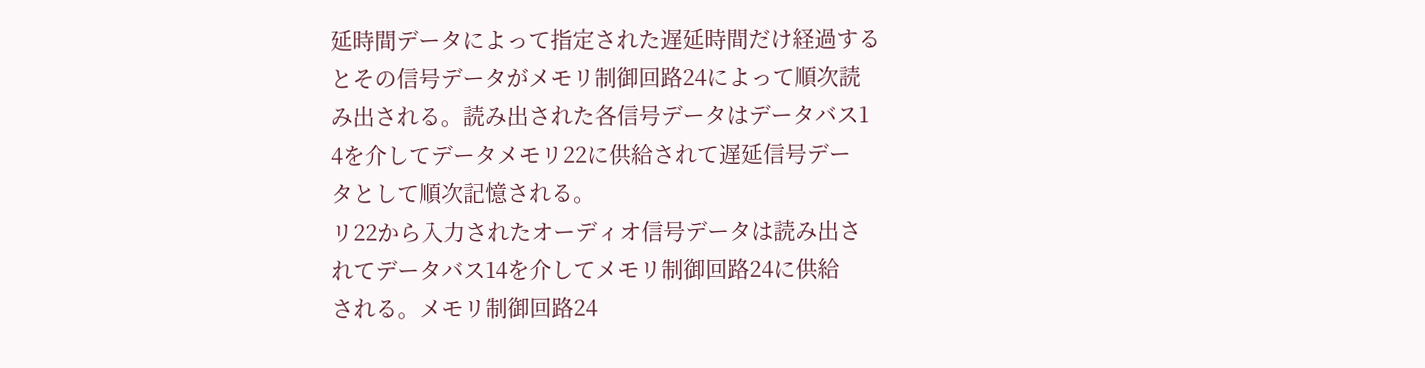延時間データによって指定された遅延時間だけ経過する
とその信号データがメモリ制御回路24によって順次読
み出される。読み出された各信号データはデータバス1
4を介してデータメモリ22に供給されて遅延信号デー
タとして順次記憶される。
リ22から入力されたオーディオ信号データは読み出さ
れてデータバス14を介してメモリ制御回路24に供給
される。メモリ制御回路24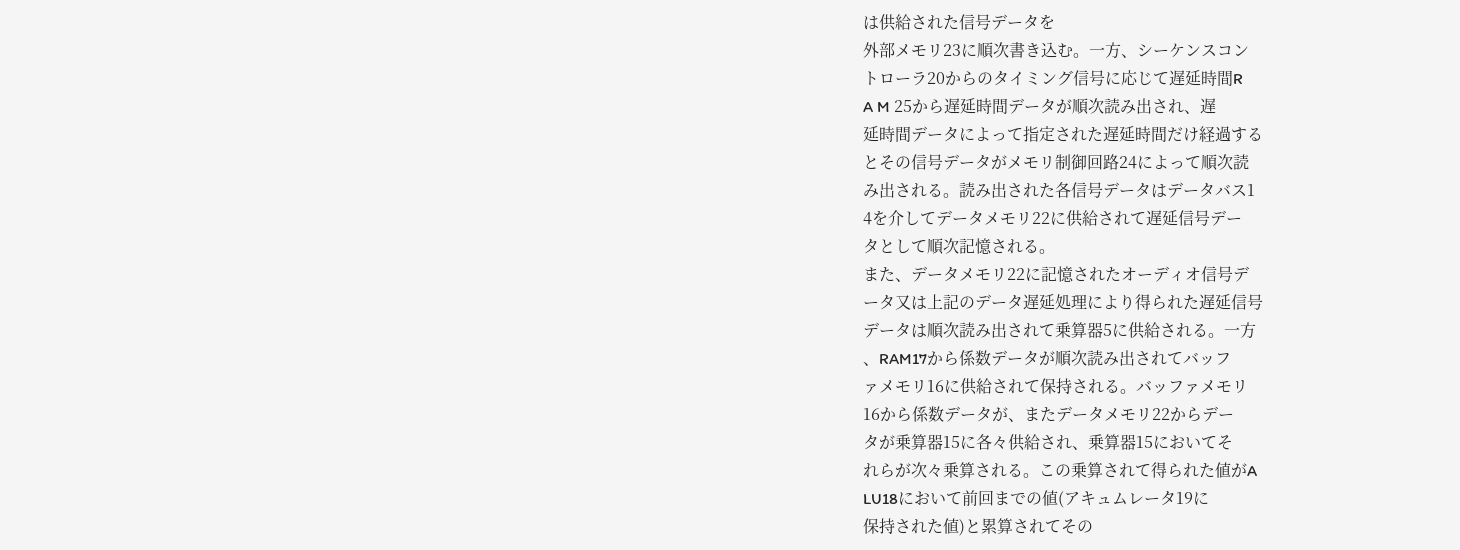は供給された信号データを
外部メモリ23に順次書き込む。一方、シーケンスコン
トローラ20からのタイミング信号に応じて遅延時間R
A M 25から遅延時間データが順次読み出され、遅
延時間データによって指定された遅延時間だけ経過する
とその信号データがメモリ制御回路24によって順次読
み出される。読み出された各信号データはデータバス1
4を介してデータメモリ22に供給されて遅延信号デー
タとして順次記憶される。
また、データメモリ22に記憶されたオーディオ信号デ
ータ又は上記のデータ遅延処理により得られた遅延信号
データは順次読み出されて乗算器5に供給される。一方
、RAM17から係数データが順次読み出されてバッフ
ァメモリ16に供給されて保持される。バッファメモリ
16から係数データが、またデータメモリ22からデー
タが乗算器15に各々供給され、乗算器15においてそ
れらが次々乗算される。この乗算されて得られた値がA
LU18において前回までの値(アキュムレータ19に
保持された値)と累算されてその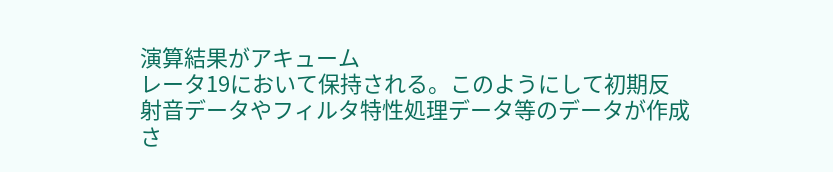演算結果がアキューム
レータ19において保持される。このようにして初期反
射音データやフィルタ特性処理データ等のデータが作成
さ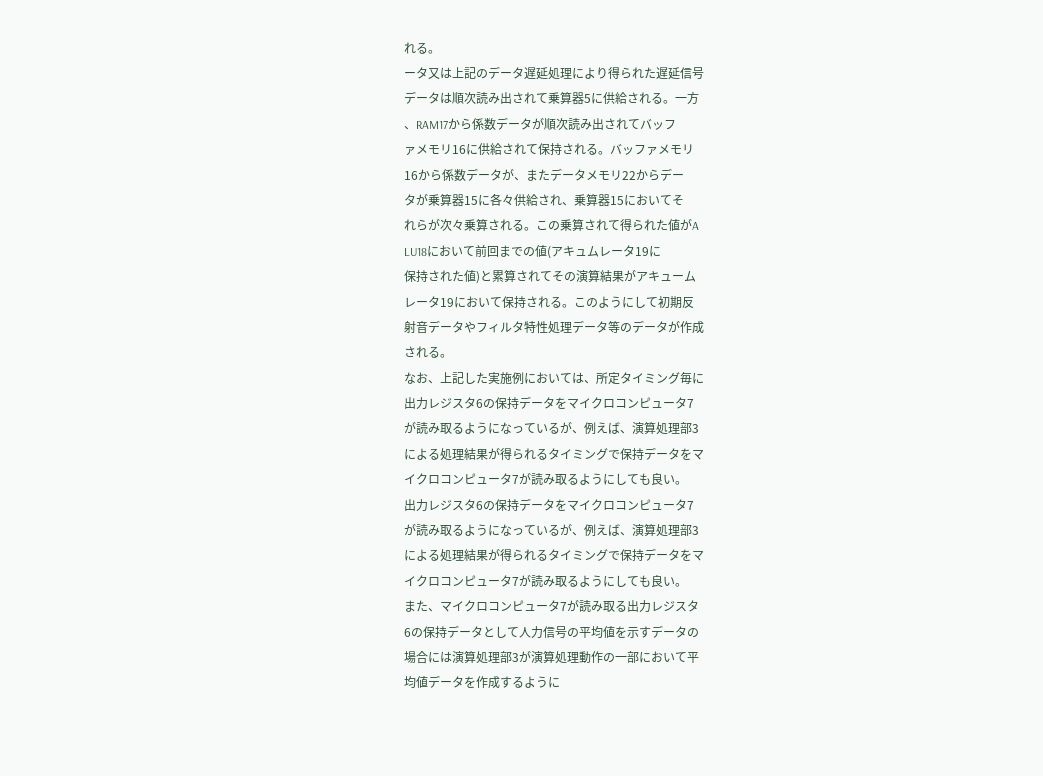れる。
ータ又は上記のデータ遅延処理により得られた遅延信号
データは順次読み出されて乗算器5に供給される。一方
、RAM17から係数データが順次読み出されてバッフ
ァメモリ16に供給されて保持される。バッファメモリ
16から係数データが、またデータメモリ22からデー
タが乗算器15に各々供給され、乗算器15においてそ
れらが次々乗算される。この乗算されて得られた値がA
LU18において前回までの値(アキュムレータ19に
保持された値)と累算されてその演算結果がアキューム
レータ19において保持される。このようにして初期反
射音データやフィルタ特性処理データ等のデータが作成
される。
なお、上記した実施例においては、所定タイミング毎に
出力レジスタ6の保持データをマイクロコンピュータ7
が読み取るようになっているが、例えば、演算処理部3
による処理結果が得られるタイミングで保持データをマ
イクロコンピュータ7が読み取るようにしても良い。
出力レジスタ6の保持データをマイクロコンピュータ7
が読み取るようになっているが、例えば、演算処理部3
による処理結果が得られるタイミングで保持データをマ
イクロコンピュータ7が読み取るようにしても良い。
また、マイクロコンピュータ7が読み取る出力レジスタ
6の保持データとして人力信号の平均値を示すデータの
場合には演算処理部3が演算処理動作の一部において平
均値データを作成するように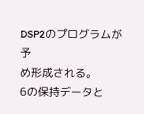DSP2のプログラムが予
め形成される。
6の保持データと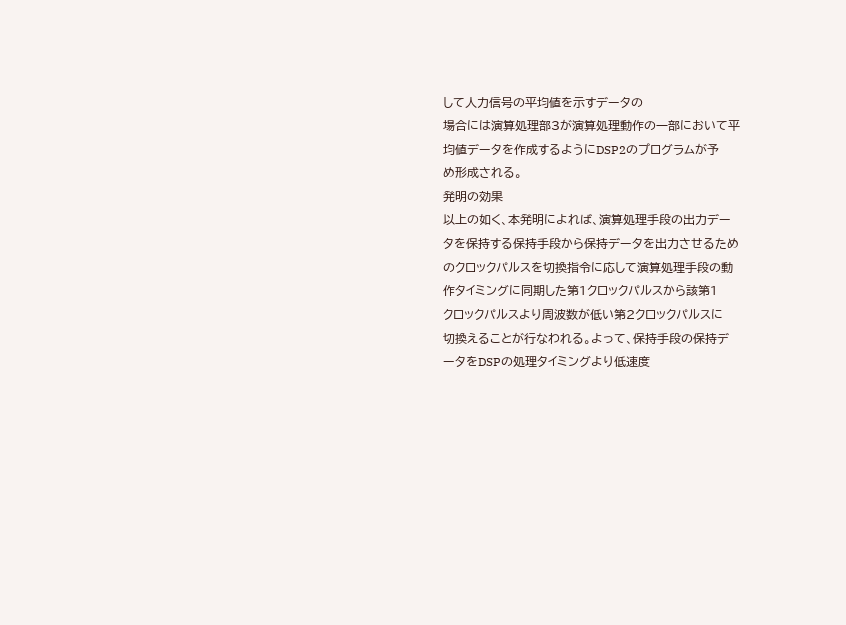して人力信号の平均値を示すデータの
場合には演算処理部3が演算処理動作の一部において平
均値データを作成するようにDSP2のプログラムが予
め形成される。
発明の効果
以上の如く、本発明によれば、演算処理手段の出力デー
タを保持する保持手段から保持データを出力させるため
のクロックパルスを切換指令に応して演算処理手段の動
作タイミングに同期した第1クロックパルスから該第1
クロックパルスより周波数が低い第2クロックパルスに
切換えることが行なわれる。よって、保持手段の保持デ
ータをDSPの処理タイミングより低速度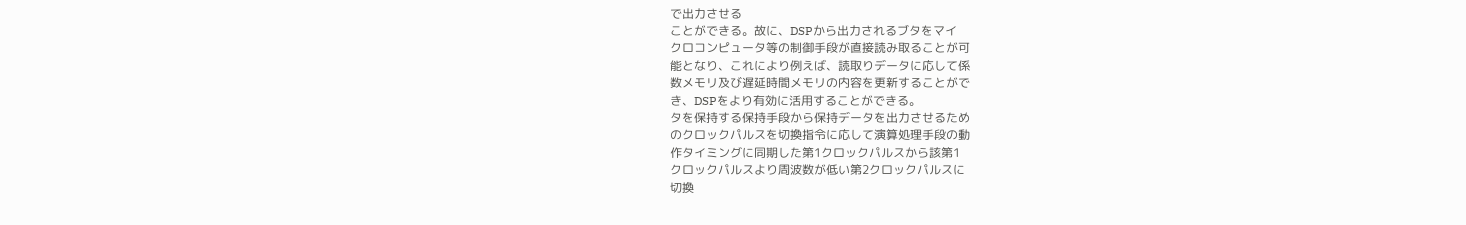で出力させる
ことができる。故に、DSPから出力されるブタをマイ
クロコンピュータ等の制御手段が直接読み取ることが可
能となり、これにより例えば、読取りデータに応して係
数メモリ及び遅延時間メモリの内容を更新することがで
き、DSPをより有効に活用することができる。
タを保持する保持手段から保持データを出力させるため
のクロックパルスを切換指令に応して演算処理手段の動
作タイミングに同期した第1クロックパルスから該第1
クロックパルスより周波数が低い第2クロックパルスに
切換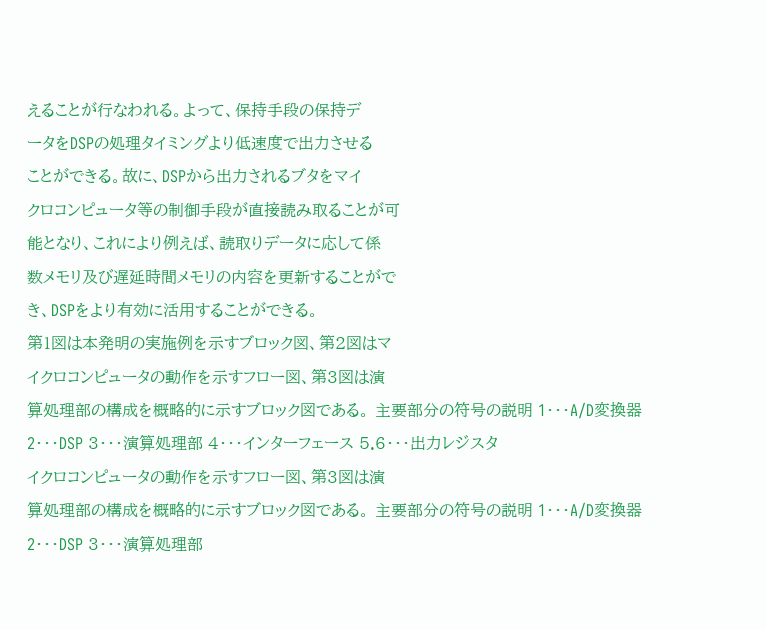えることが行なわれる。よって、保持手段の保持デ
ータをDSPの処理タイミングより低速度で出力させる
ことができる。故に、DSPから出力されるブタをマイ
クロコンピュータ等の制御手段が直接読み取ることが可
能となり、これにより例えば、読取りデータに応して係
数メモリ及び遅延時間メモリの内容を更新することがで
き、DSPをより有効に活用することができる。
第1図は本発明の実施例を示すブロック図、第2図はマ
イクロコンピュータの動作を示すフロー図、第3図は演
算処理部の構成を概略的に示すブロック図である。 主要部分の符号の説明 1・・・A/D変換器 2・・・DSP 3・・・演算処理部 4・・・インターフェース 5.6・・・出力レジスタ
イクロコンピュータの動作を示すフロー図、第3図は演
算処理部の構成を概略的に示すブロック図である。 主要部分の符号の説明 1・・・A/D変換器 2・・・DSP 3・・・演算処理部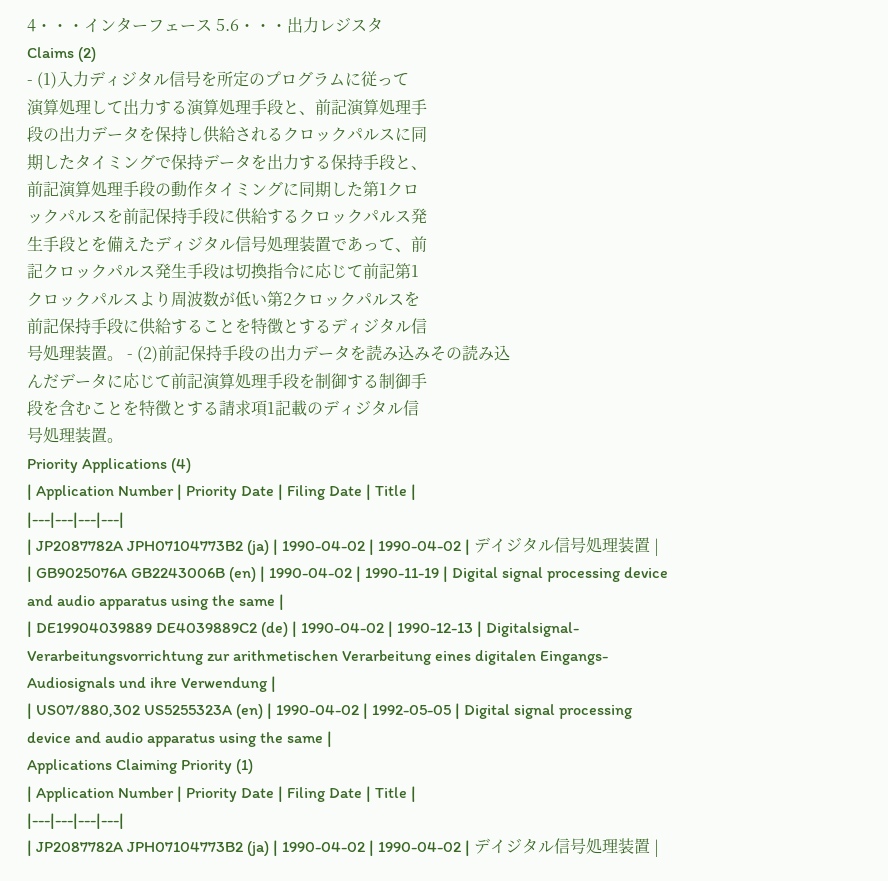4・・・インターフェース 5.6・・・出力レジスタ
Claims (2)
- (1)入力ディジタル信号を所定のプログラムに従って
演算処理して出力する演算処理手段と、前記演算処理手
段の出力データを保持し供給されるクロックパルスに同
期したタイミングで保持データを出力する保持手段と、
前記演算処理手段の動作タイミングに同期した第1クロ
ックパルスを前記保持手段に供給するクロックパルス発
生手段とを備えたディジタル信号処理装置であって、前
記クロックパルス発生手段は切換指令に応じて前記第1
クロックパルスより周波数が低い第2クロックパルスを
前記保持手段に供給することを特徴とするディジタル信
号処理装置。 - (2)前記保持手段の出力データを読み込みその読み込
んだデータに応じて前記演算処理手段を制御する制御手
段を含むことを特徴とする請求項1記載のディジタル信
号処理装置。
Priority Applications (4)
| Application Number | Priority Date | Filing Date | Title |
|---|---|---|---|
| JP2087782A JPH07104773B2 (ja) | 1990-04-02 | 1990-04-02 | デイジタル信号処理装置 |
| GB9025076A GB2243006B (en) | 1990-04-02 | 1990-11-19 | Digital signal processing device and audio apparatus using the same |
| DE19904039889 DE4039889C2 (de) | 1990-04-02 | 1990-12-13 | Digitalsignal-Verarbeitungsvorrichtung zur arithmetischen Verarbeitung eines digitalen Eingangs-Audiosignals und ihre Verwendung |
| US07/880,302 US5255323A (en) | 1990-04-02 | 1992-05-05 | Digital signal processing device and audio apparatus using the same |
Applications Claiming Priority (1)
| Application Number | Priority Date | Filing Date | Title |
|---|---|---|---|
| JP2087782A JPH07104773B2 (ja) | 1990-04-02 | 1990-04-02 | デイジタル信号処理装置 |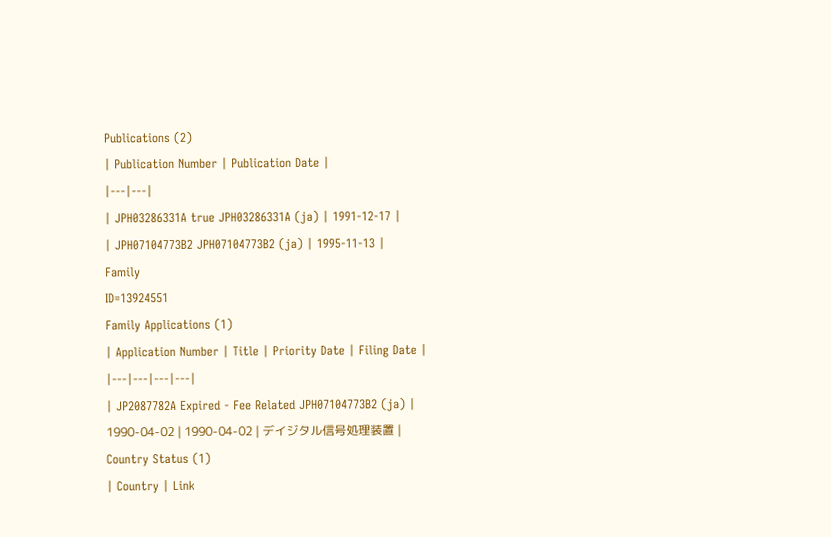Publications (2)
| Publication Number | Publication Date |
|---|---|
| JPH03286331A true JPH03286331A (ja) | 1991-12-17 |
| JPH07104773B2 JPH07104773B2 (ja) | 1995-11-13 |
Family
ID=13924551
Family Applications (1)
| Application Number | Title | Priority Date | Filing Date |
|---|---|---|---|
| JP2087782A Expired - Fee Related JPH07104773B2 (ja) | 1990-04-02 | 1990-04-02 | デイジタル信号処理装置 |
Country Status (1)
| Country | Link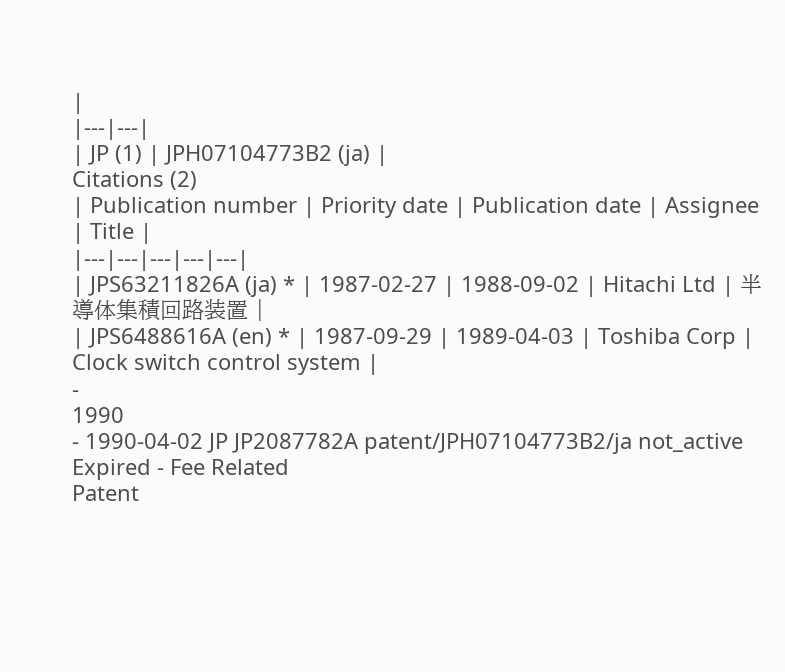|
|---|---|
| JP (1) | JPH07104773B2 (ja) |
Citations (2)
| Publication number | Priority date | Publication date | Assignee | Title |
|---|---|---|---|---|
| JPS63211826A (ja) * | 1987-02-27 | 1988-09-02 | Hitachi Ltd | 半導体集積回路装置 |
| JPS6488616A (en) * | 1987-09-29 | 1989-04-03 | Toshiba Corp | Clock switch control system |
-
1990
- 1990-04-02 JP JP2087782A patent/JPH07104773B2/ja not_active Expired - Fee Related
Patent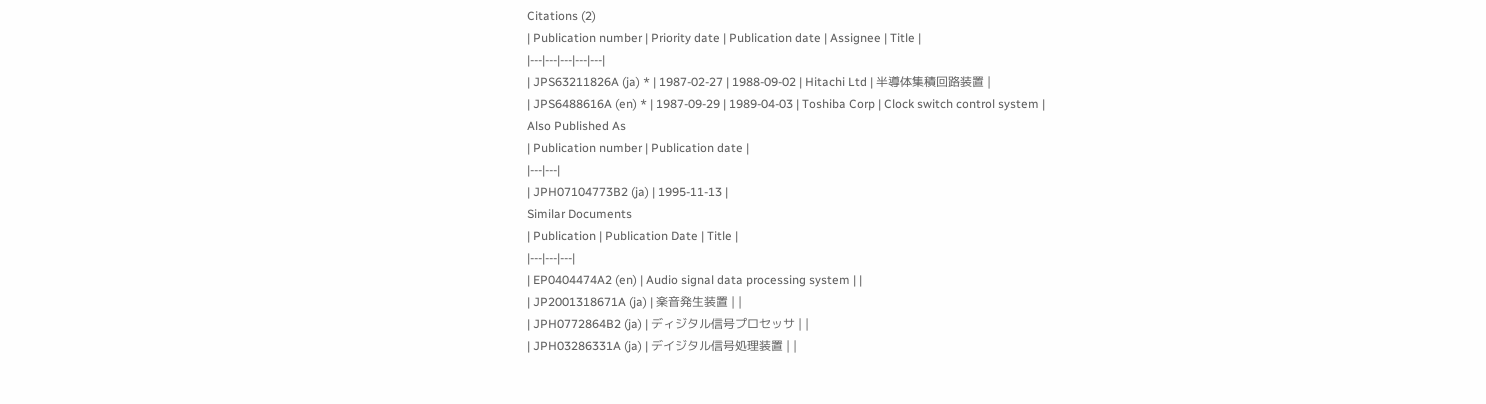Citations (2)
| Publication number | Priority date | Publication date | Assignee | Title |
|---|---|---|---|---|
| JPS63211826A (ja) * | 1987-02-27 | 1988-09-02 | Hitachi Ltd | 半導体集積回路装置 |
| JPS6488616A (en) * | 1987-09-29 | 1989-04-03 | Toshiba Corp | Clock switch control system |
Also Published As
| Publication number | Publication date |
|---|---|
| JPH07104773B2 (ja) | 1995-11-13 |
Similar Documents
| Publication | Publication Date | Title |
|---|---|---|
| EP0404474A2 (en) | Audio signal data processing system | |
| JP2001318671A (ja) | 楽音発生装置 | |
| JPH0772864B2 (ja) | ディジタル信号プロセッサ | |
| JPH03286331A (ja) | デイジタル信号処理装置 | |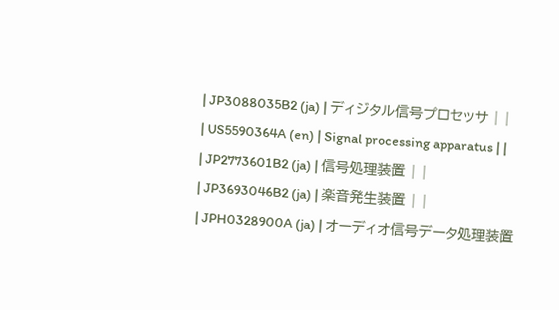| JP3088035B2 (ja) | ディジタル信号プロセッサ | |
| US5590364A (en) | Signal processing apparatus | |
| JP2773601B2 (ja) | 信号処理装置 | |
| JP3693046B2 (ja) | 楽音発生装置 | |
| JPH0328900A (ja) | オーディオ信号データ処理装置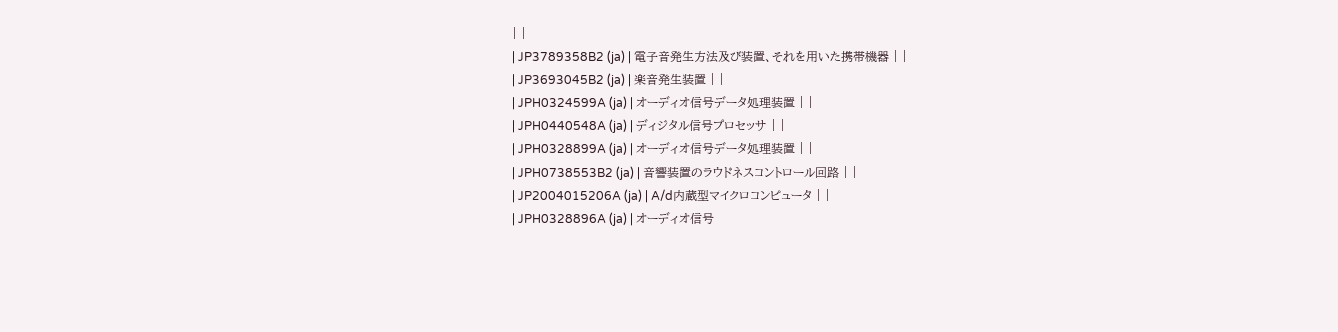| |
| JP3789358B2 (ja) | 電子音発生方法及び装置、それを用いた携帯機器 | |
| JP3693045B2 (ja) | 楽音発生装置 | |
| JPH0324599A (ja) | オーディオ信号データ処理装置 | |
| JPH0440548A (ja) | ディジタル信号プロセッサ | |
| JPH0328899A (ja) | オーディオ信号データ処理装置 | |
| JPH0738553B2 (ja) | 音響装置のラウドネスコントロール回路 | |
| JP2004015206A (ja) | A/d内蔵型マイクロコンピュータ | |
| JPH0328896A (ja) | オーディオ信号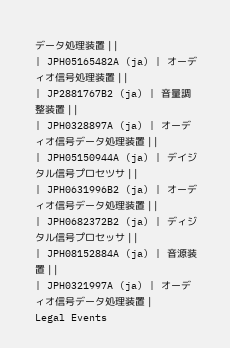データ処理装置 | |
| JPH05165482A (ja) | オーディオ信号処理装置 | |
| JP2881767B2 (ja) | 音量調整装置 | |
| JPH0328897A (ja) | オーディオ信号データ処理装置 | |
| JPH05150944A (ja) | デイジタル信号プロセツサ | |
| JPH0631996B2 (ja) | オーディオ信号データ処理装置 | |
| JPH0682372B2 (ja) | ディジタル信号プロセッサ | |
| JPH08152884A (ja) | 音源装置 | |
| JPH0321997A (ja) | オーディオ信号データ処理装置 |
Legal Events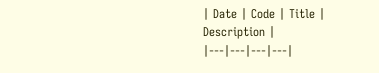| Date | Code | Title | Description |
|---|---|---|---|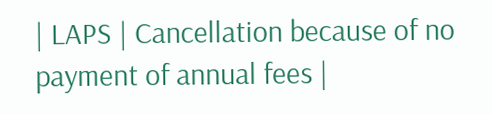| LAPS | Cancellation because of no payment of annual fees |